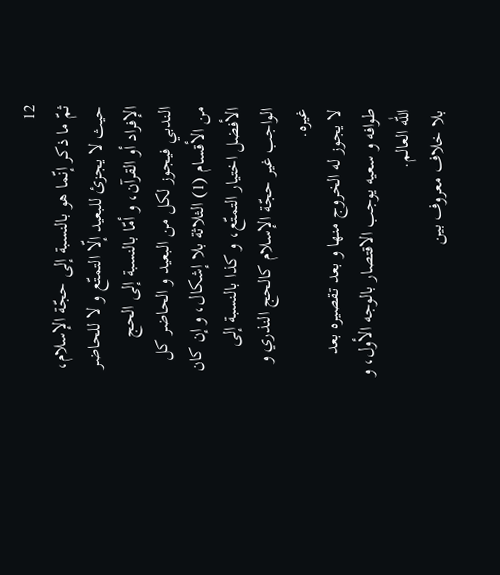12
ثمّ ما ذكر إنّما هو بالنسبة إلى حجّة الإسلام، حيث لا يجزئ للبعيد إلّا التمتّع و لا للحاضر الإفراد أو القرآن، و أمّا بالنسبة إلى الحج الندبي فيجوز لكل من البعيد و الحاضر كل من الأقسام (1) الثلاثة بلا إشكال، و إن كان الأفضل اختيار التمتّع، و كذا بالنسبة إلى الواجب غير حجّة الإسلام كالحج النذري و غيره.
لا يجوز له الخروج منها و بعد تقصيره بعد طوافه و سعيه يوجب الاقتصار بالوجه الأول، و اللّٰه العالم.
بلا خلاف معروف بين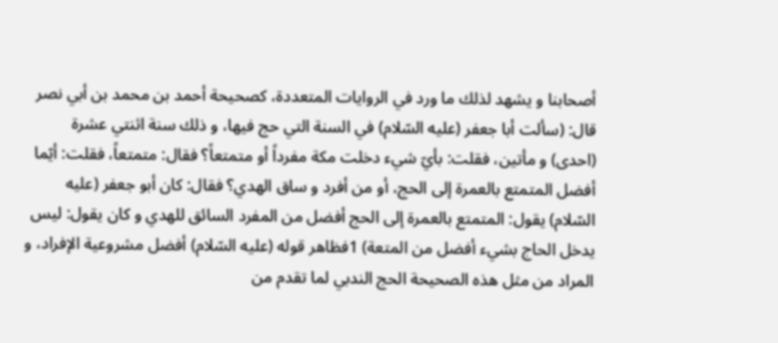أصحابنا و يشهد لذلك ما ورد في الروايات المتعددة، كصحيحة أحمد بن محمد بن أبي نصر قال: (سألت أبا جعفر (عليه السّلام) في السنة التي حج فيها، و ذلك سنة اثنتي عشرة (احدى) و مأتين، فقلت: بأيّ شيء دخلت مكة مفرداً أو متمتعاً؟ فقال: متمتعاً، فقلت: أيّما أفضل المتمتع بالعمرة إلى الحج، أو من أفرد و ساق الهدي؟ فقال: كان أبو جعفر (عليه السّلام) يقول: المتمتع بالعمرة إلى الحج أفضل من المفرد السائق للهدي و كان يقول: ليس يدخل الحاج بشيء أفضل من المتعة) 1فظاهر قوله (عليه السّلام) أفضل مشروعية الإفراد، و المراد من مثل هذه الصحيحة الحج الندبي لما تقدم من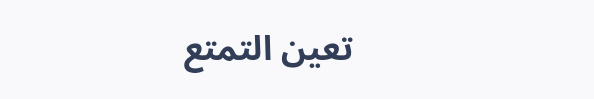تعين التمتع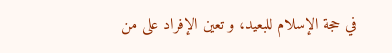في حجة الإسلام للبعيد، و تعين الإفراد على من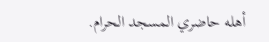أهله حاضري المسجد الحرام.